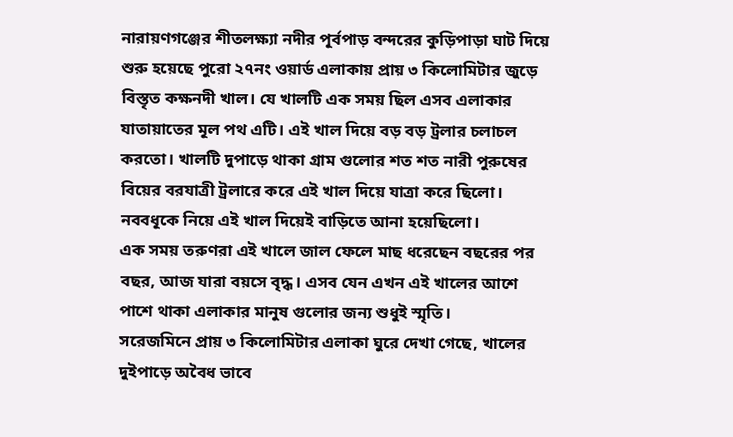নারায়ণগঞ্জের শীতলক্ষ্যা নদীর পূর্বপাড় বন্দরের কুড়িপাড়া ঘাট দিয়ে শুরু হয়েছে পুরো ২৭নং ওয়ার্ড এলাকায় প্রায় ৩ কিলোমিটার জুড়ে বিস্তৃত কক্ষনদী খাল। যে খালটি এক সময় ছিল এসব এলাকার যাতায়াতের মূল পথ এটি। এই খাল দিয়ে বড় বড় ট্রলার চলাচল করতো। খালটি দুপাড়ে থাকা গ্রাম গুলোর শত শত নারী পুরুষের বিয়ের বরযাত্রী ট্রলারে করে এই খাল দিয়ে যাত্রা করে ছিলো। নববধূকে নিয়ে এই খাল দিয়েই বাড়িতে আনা হয়েছিলো।
এক সময় তরুণরা এই খালে জাল ফেলে মাছ ধরেছেন বছরের পর বছর, আজ যারা বয়সে বৃদ্ধ। এসব যেন এখন এই খালের আশে পাশে থাকা এলাকার মানুষ গুলোর জন্য শুধুই স্মৃতি।
সরেজমিনে প্রায় ৩ কিলোমিটার এলাকা ঘুরে দেখা গেছে, খালের দুইপাড়ে অবৈধ ভাবে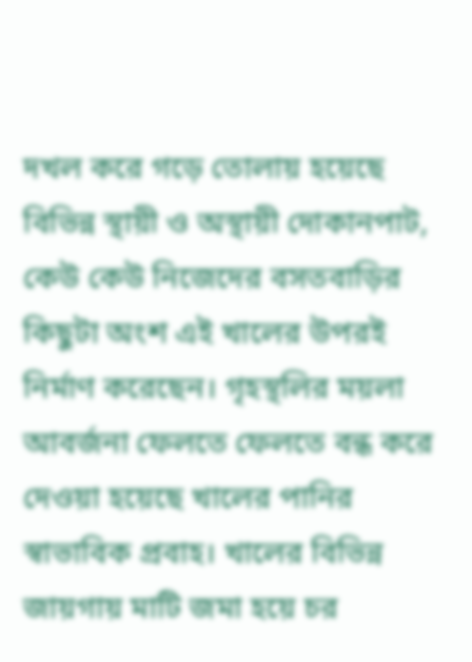দখল করে গড়ে তোলায় হয়েছে বিভিন্ন স্থায়ী ও অস্থায়ী দোকানপাট, কেউ কেউ নিজেদের বসতবাড়ির কিছুটা অংশ এই খালের উপরই নির্মাণ করেছেন। গৃহস্থলির ময়লা আবর্জনা ফেলতে ফেলতে বন্ধ করে দেওয়া হয়েছে খালের পানির স্বাভাবিক প্রবাহ। খালের বিভিন্ন জায়গায় মাটি জমা হয়ে চর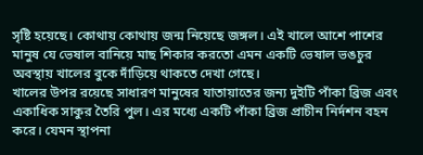সৃষ্টি হয়েছে। কোথায় কোথায় জন্ম নিয়েছে জঙ্গল। এই খালে আশে পাশের মানুষ যে ভেষাল বানিয়ে মাছ শিকার করতো এমন একটি ভেষাল ভঙচুর অবস্থায় খালের বুকে দাঁড়িয়ে থাকতে দেখা গেছে।
খালের উপর রয়েছে সাধারণ মানুষের যাতায়াতের জন্য দুইটি পাঁকা ব্রিজ এবং একাধিক সাকুর তৈরি পুল। এর মধ্যে একটি পাঁকা ব্রিজ প্রাচীন নির্দশন বহন করে। যেমন স্থাপনা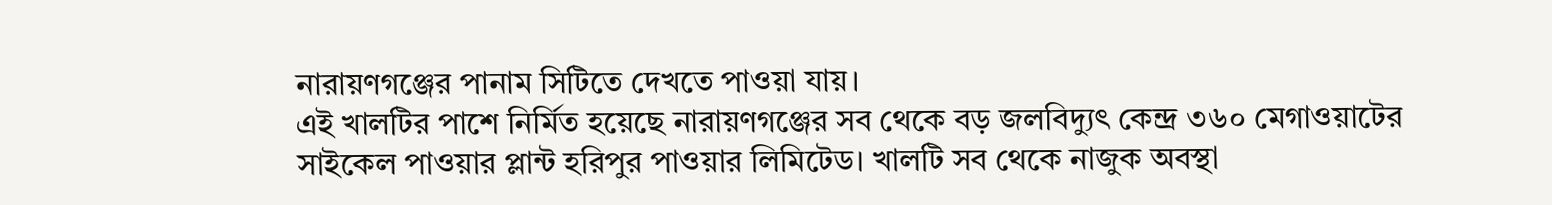নারায়ণগঞ্জের পানাম সিটিতে দেখতে পাওয়া যায়।
এই খালটির পাশে নির্মিত হয়েছে নারায়ণগঞ্জের সব থেকে বড় জলবিদ্যুৎ কেন্দ্র ৩৬০ মেগাওয়াটের সাইকেল পাওয়ার প্লান্ট হরিপুর পাওয়ার লিমিটেড। খালটি সব থেকে নাজুক অবস্থা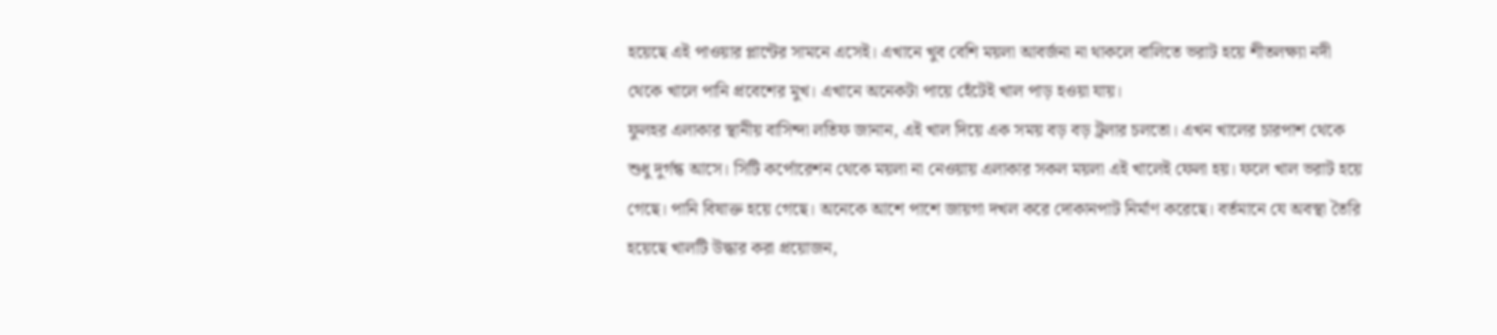হয়েছে এই পাওয়ার প্লান্টের সামনে এসেই। এখানে খুব বেশি ময়লা আবর্জনা না থাকলে বালিতে ভরাট হয়ে শীতলক্ষ্যা নদী থেকে খালে পানি প্রবেশের মুখ। এখানে অনেকটা পায়ে হেঁটেই খাল পাড় হওয়া যায়।
ফুলহর এলাকার স্থানীয় বাসিন্দা লতিফ জানান, এই খাল দিয়ে এক সময় বড় বড় ট্রলার চলতো। এখন খালের চারপাশ থেকে শুধু দুর্গন্ধ আসে। সিটি কর্পোরেশন থেকে ময়লা না নেওয়ায় এলাকার সকল ময়লা এই খালেই ফেলা হয়। ফলে খাল ভরাট হয়ে গেছে। পানি বিষাক্ত হয়ে গেছে। অনেকে আশে পাশে জায়গা দখল করে দোকানপাট নির্মাণ করেছে। বর্তমানে যে অবস্থা তৈরি হয়েছে খালটি উদ্ধার করা প্রয়োজন,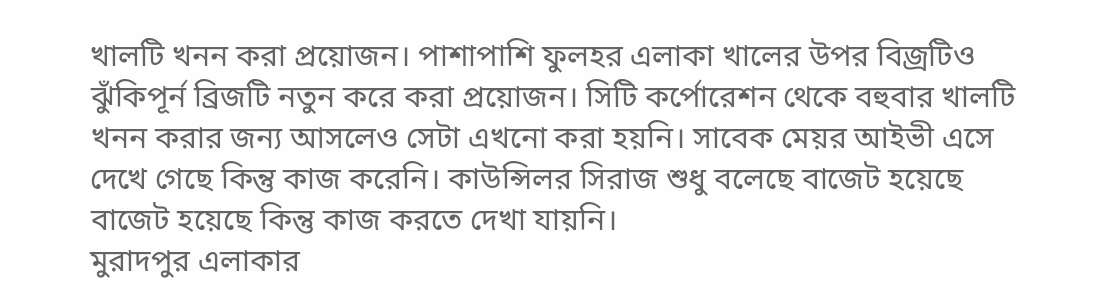খালটি খনন করা প্রয়োজন। পাশাপাশি ফুলহর এলাকা খালের উপর বিজ্রটিও ঝুঁকিপূর্ন ব্রিজটি নতুন করে করা প্রয়োজন। সিটি কর্পোরেশন থেকে বহুবার খালটি খনন করার জন্য আসলেও সেটা এখনো করা হয়নি। সাবেক মেয়র আইভী এসে দেখে গেছে কিন্তু কাজ করেনি। কাউন্সিলর সিরাজ শুধু বলেছে বাজেট হয়েছে বাজেট হয়েছে কিন্তু কাজ করতে দেখা যায়নি।
মুরাদপুর এলাকার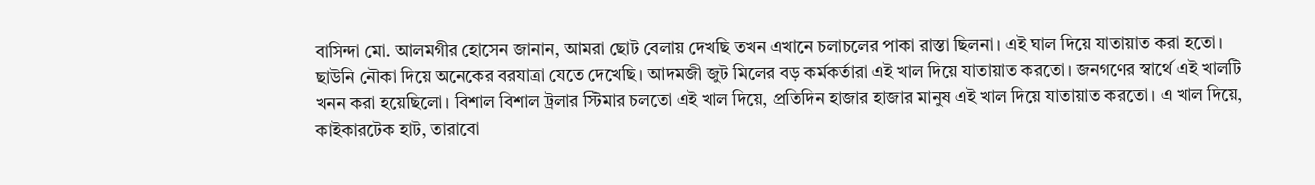বাসিন্দা মো. আলমগীর হোসেন জানান, আমরা ছোট বেলায় দেখছি তখন এখানে চলাচলের পাকা রাস্তা ছিলনা। এই ঘাল দিয়ে যাতায়াত করা হতো। ছাউনি নৌকা দিয়ে অনেকের বরযাত্রা যেতে দেখেছি। আদমজী জুট মিলের বড় কর্মকর্তারা এই খাল দিয়ে যাতায়াত করতো। জনগণের স্বার্থে এই খালটি খনন করা হয়েছিলো। বিশাল বিশাল ট্রলার স্টিমার চলতো এই খাল দিয়ে, প্রতিদিন হাজার হাজার মানুষ এই খাল দিয়ে যাতায়াত করতো। এ খাল দিয়ে, কাইকারটেক হাট, তারাবো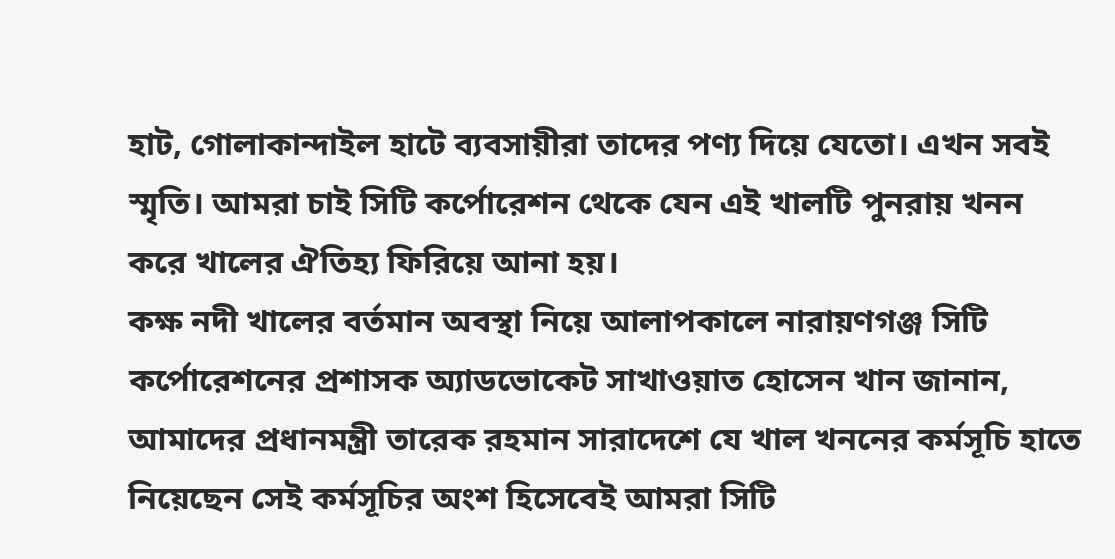হাট, গোলাকান্দাইল হাটে ব্যবসায়ীরা তাদের পণ্য দিয়ে যেতো। এখন সবই স্মৃতি। আমরা চাই সিটি কর্পোরেশন থেকে যেন এই খালটি পুনরায় খনন করে খালের ঐতিহ্য ফিরিয়ে আনা হয়।
কক্ষ নদী খালের বর্তমান অবস্থা নিয়ে আলাপকালে নারায়ণগঞ্জ সিটি কর্পোরেশনের প্রশাসক অ্যাডভোকেট সাখাওয়াত হোসেন খান জানান, আমাদের প্রধানমন্ত্রী তারেক রহমান সারাদেশে যে খাল খননের কর্মসূচি হাতে নিয়েছেন সেই কর্মসূচির অংশ হিসেবেই আমরা সিটি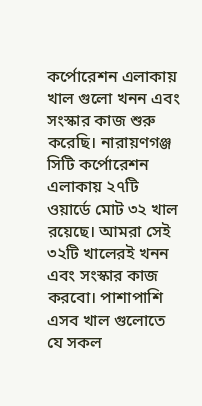কর্পোরেশন এলাকায় খাল গুলো খনন এবং সংস্কার কাজ শুরু করেছি। নারায়ণগঞ্জ সিটি কর্পোরেশন এলাকায় ২৭টি ওয়ার্ডে মোট ৩২ খাল রয়েছে। আমরা সেই ৩২টি খালেরই খনন এবং সংস্কার কাজ করবো। পাশাপাশি এসব খাল গুলোতে যে সকল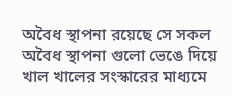অবৈধ স্থাপনা রয়েছে সে সকল অবৈধ স্থাপনা গুলো ভেঙে দিয়ে খাল খালের সংস্কারের মাধ্যমে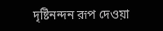দৃষ্টিনন্দন রূপ দেওয়া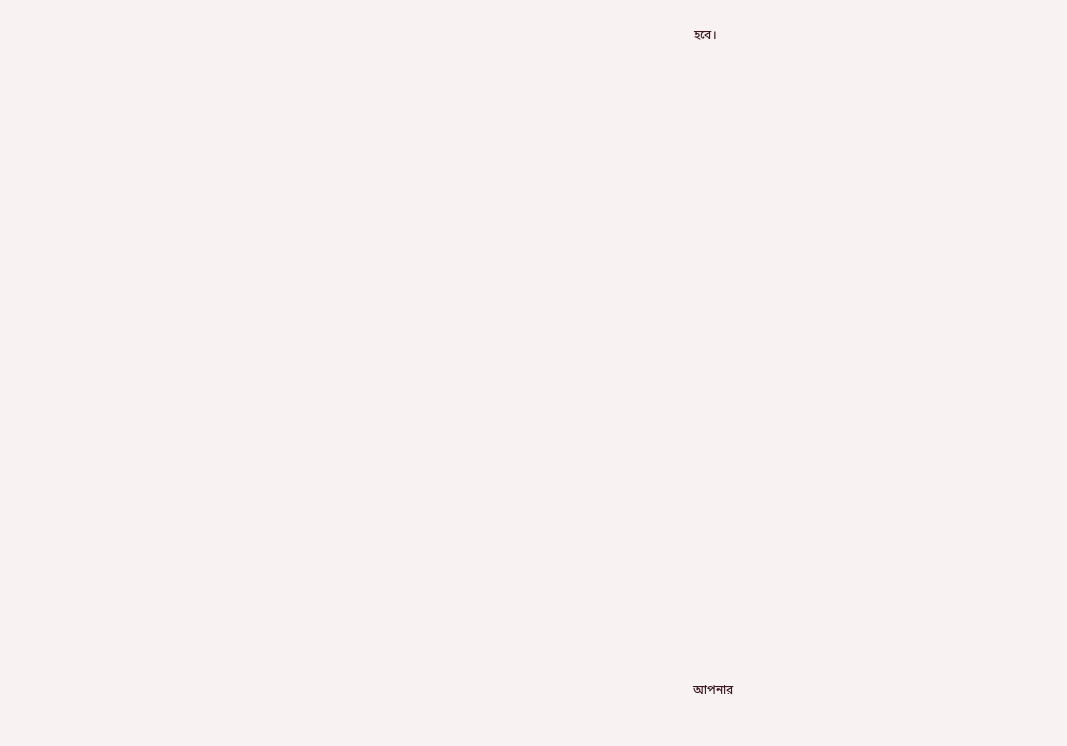হবে।









































আপনার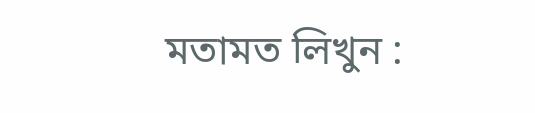মতামত লিখুন :